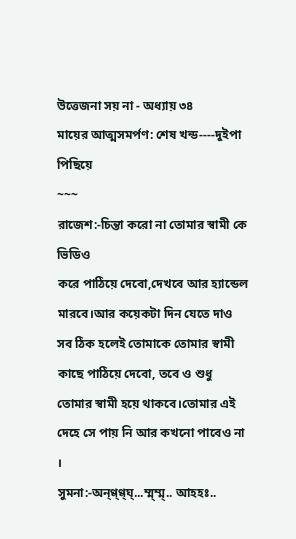উত্তেজনা সয় না - অধ্যায় ৩৪
মায়ের আত্মসমর্পণ: শেষ খন্ড----দুইপা পিছিয়ে
~~~
রাজেশ:-চিন্তা করো না তোমার স্বামী কে ভিডিও
করে পাঠিয়ে দেবো,দেখবে আর হ্যান্ডেল মারবে।আর কয়েকটা দিন যেতে দাও সব ঠিক হলেই তোমাকে তোমার স্বামী কাছে পাঠিয়ে দেবো, তবে ও শুধু তোমার স্বামী হয়ে থাকবে।তোমার এই দেহে সে পায় নি আর কখনো পাবেও না ।
সুমনা:-অন্ণ্ণ্ণ্ণ্ঘ্...ম্ম্ম্ম্.. আহহঃ..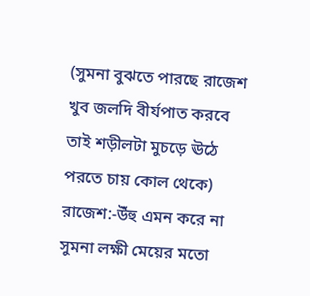(সুমনা বুঝতে পারছে রাজেশ খুব জলদি বীর্যপাত করবে তাই শড়ীলটা মুচড়ে ঊঠে পরতে চায় কোল থেকে)
রাজেশ:-উঁহু এমন করে না সুমনা লক্ষী মেয়ের মতো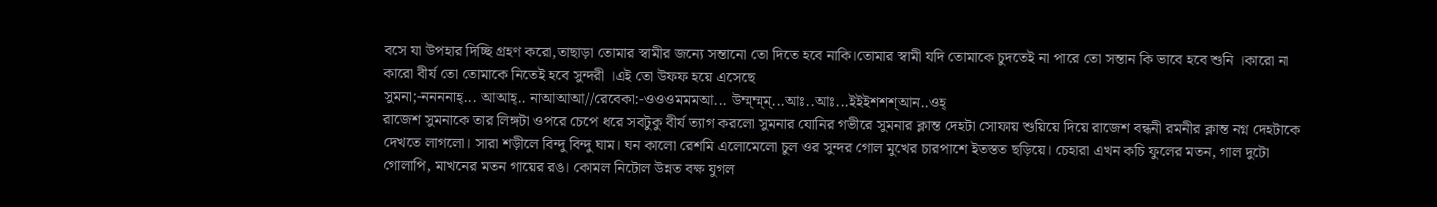বসে যা উপহার দিচ্ছি গ্রহণ করো,তাছাড়া তোমার স্বামীর জন্যে সন্তানো তো দিতে হবে নাকি।তোমার স্বামী যদি তোমাকে চুদতেই না পারে তো সন্তান কি ভাবে হবে শুনি ।কারো না কারো বীর্য তো তোমাকে নিতেই হবে সুন্দরী ।এই তো উফফ হয়ে এসেছে
সুমনা;-ননননাহ্... আআহ্.. নাআআআ//রেবেকা:-ওওওমমমআ... উম্ম্ম্ম্ম্...আঃ..আঃ...ইইইশশশ্আন..ওহ্
রাজেশ সুমনাকে তার লিঙ্গটা ওপরে চেপে ধরে সবটুকু বীর্য ত্যাগ করলো সুমনার যোনির গভীরে সুমনার ক্লান্ত দেহটা সোফায় শুয়িয়ে দিয়ে রাজেশ বন্ধনী রমনীর ক্লান্ত নগ্ন দেহটাকে দেখতে লাগলো। সারা শড়ীলে বিন্দু বিন্দু ঘাম। ঘন কালো রেশমি এলোমেলো চুল ওর সুন্দর গোল মুখের চারপাশে ইতস্তত ছড়িয়ে। চেহারা এখন কচি ফুলের মতন, গাল দুটো গোলাপি, মাখনের মতন গায়ের রঙ। কোমল নিটোল উন্নত বক্ষ যুগল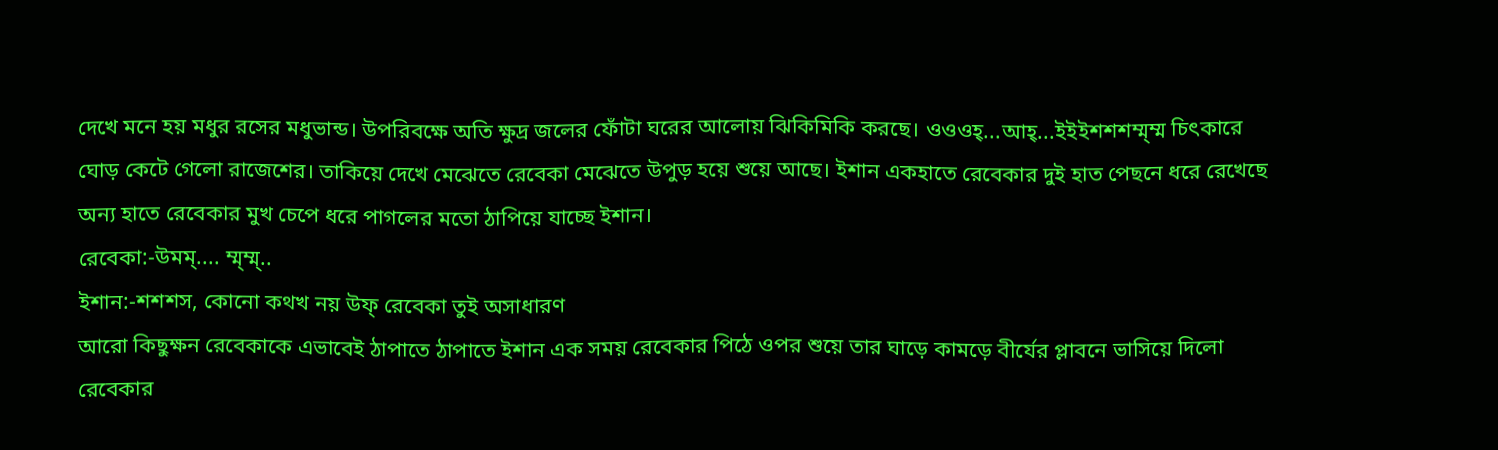দেখে মনে হয় মধুর রসের মধুভান্ড। উপরিবক্ষে অতি ক্ষুদ্র জলের ফোঁটা ঘরের আলোয় ঝিকিমিকি করছে। ওওওহ্...আহ্...ইইইশশশম্ম্ম্ম চিৎকারে ঘোড় কেটে গেলো রাজেশের। তাকিয়ে দেখে মেঝেতে রেবেকা মেঝেতে উপুড় হয়ে শুয়ে আছে। ইশান একহাতে রেবেকার দুই হাত পেছনে ধরে রেখেছে অন্য হাতে রেবেকার মুখ চেপে ধরে পাগলের মতো ঠাপিয়ে যাচ্ছে ইশান।
রেবেকা:-উমম্.... ম্ম্ম্ম্..
ইশান:-শশশস, কোনো কথখ নয় উফ্ রেবেকা তুই অসাধারণ
আরো কিছুক্ষন রেবেকাকে এভাবেই ঠাপাতে ঠাপাতে ইশান এক সময় রেবেকার পিঠে ওপর শুয়ে তার ঘাড়ে কামড়ে বীর্যের প্লাবনে ভাসিয়ে দিলো রেবেকার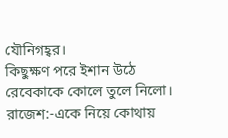যৌনিগহ্বর।
কিছুক্ষণ পরে ইশান উঠে রেবেকাকে কোলে তুলে নিলো।
রাজেশ:-একে নিয়ে কোথায়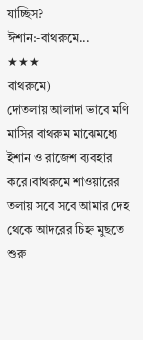যাচ্ছিস?
ঈশান:-বাথরুমে...
★★★
বাথরুমে)
দোতলায় আলাদা ভাবে মণি মাসির বাথরুম মাঝেমধ্যে ইশান ও রাজেশ ব্যবহার করে।বাথরুমে শাওয়ারের তলায় সবে সবে আমার দেহ থেকে আদরের চিহ্ন মুছতে শুরু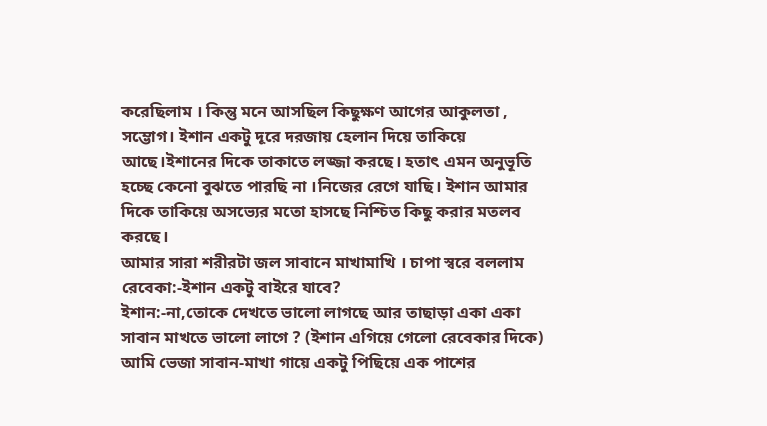করেছিলাম । কিন্তু মনে আসছিল কিছুক্ষণ আগের আকুলতা , সম্ভোগ। ইশান একটু দূরে দরজায় হেলান দিয়ে তাকিয়ে আছে।ইশানের দিকে তাকাতে লজ্জা করছে। হতাৎ এমন অনুভূতি হচ্ছে কেনো বুঝতে পারছি না ।নিজের রেগে যাছি। ইশান আমার দিকে তাকিয়ে অসভ্যের মতো হাসছে নিশ্চিত কিছু করার মতলব করছে।
আমার সারা শরীরটা জল সাবানে মাখামাখি । চাপা স্বরে বললাম
রেবেকা:-ইশান একটু বাইরে যাবে?
ইশান:-না,তোকে দেখতে ভালো লাগছে আর তাছাড়া একা একা সাবান মাখতে ভালো লাগে ? (ইশান এগিয়ে গেলো রেবেকার দিকে)
আমি ভেজা সাবান-মাখা গায়ে একটু পিছিয়ে এক পাশের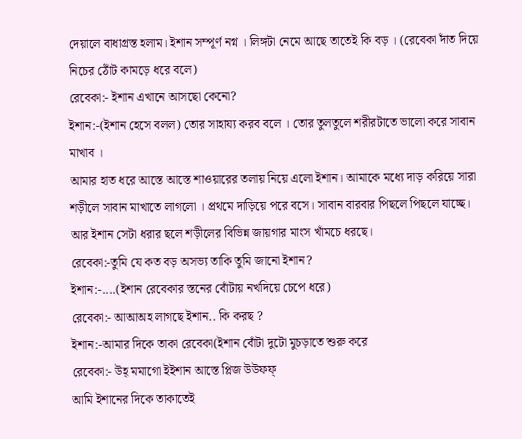দেয়ালে বাধাগ্রস্ত হলাম। ইশান সম্পূর্ণ নগ্ন । লিঙ্গটা নেমে আছে তাতেই কি বড় । (রেবেকা দাঁত দিয়ে নিচের ঠোঁট কামড়ে ধরে বলে)
রেবেকা:- ইশান এখানে আসছো কেনো?
ইশান:-(ইশান হেসে বলল) তোর সাহায্য করব বলে । তোর তুলতুলে শরীরটাতে ভালো করে সাবান মাখাব ।
আমার হাত ধরে আস্তে আস্তে শাওয়ারের তলায় নিয়ে এলো ইশান। আমাকে মধ্যে দাড় করিয়ে সারা শড়ীলে সাবান মাখাতে লাগলো । প্রথমে দাড়িয়ে পরে বসে। সাবান বারবার পিছলে পিছলে যাচ্ছে। আর ইশান সেটা ধরার ছলে শড়ীলের বিভিন্ন জায়গার মাংস খাঁমচে ধরছে।
রেবেকা:-তুমি যে কত বড় অসভ্য তাকি তুমি জানো ইশান?
ইশান:-....(ইশান রেবেকার স্তনের বোঁটায় নখদিয়ে চেপে ধরে)
রেবেকা:- আআঅহ লাগছে ইশান.. কি করছ ?
ইশান:-আমার দিকে তাকা রেবেকা(ইশান বোঁটা দুটো মুচড়াতে শুরু করে
রেবেকা:- উহ্ মমাগো ইইশান আস্তে প্লিজ উউফফ্
আমি ইশানের দিকে তাকাতেই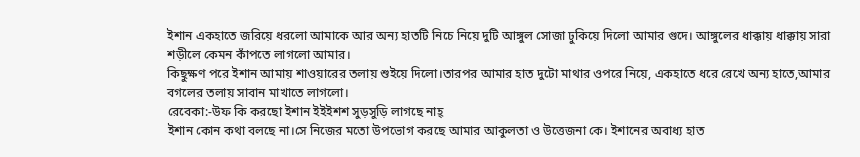ইশান একহাতে জরিয়ে ধরলো আমাকে আর অন্য হাতটি নিচে নিয়ে দুটি আঙ্গুল সোজা ঢুকিয়ে দিলো আমার গুদে। আঙ্গুলের ধাক্কায় ধাক্কায় সারা শড়ীলে কেমন কাঁপতে লাগলো আমার।
কিছুক্ষণ পরে ইশান আমায় শাওয়ারের তলায় শুইয়ে দিলো।তারপর আমার হাত দুটো মাথার ওপরে নিয়ে, একহাতে ধরে রেখে অন্য হাতে,আমার বগলের তলায় সাবান মাখাতে লাগলো।
রেবেকা:-উফ কি করছো ইশান ইইইশশ সুড়সুড়ি লাগছে নাহ্
ইশান কোন কথা বলছে না।সে নিজের মতো উপভোগ করছে আমার আকুলতা ও উত্তেজনা কে। ইশানের অবাধ্য হাত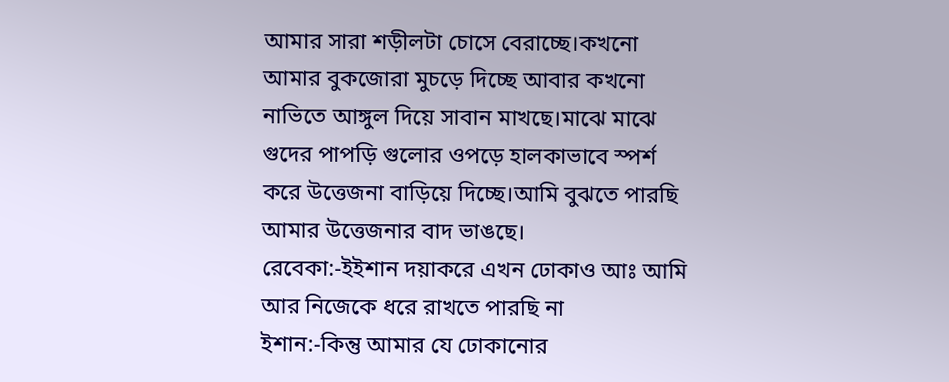আমার সারা শড়ীলটা চোসে বেরাচ্ছে।কখনো আমার বুকজোরা মুচড়ে দিচ্ছে আবার কখনো নাভিতে আঙ্গুল দিয়ে সাবান মাখছে।মাঝে মাঝে গুদের পাপড়ি গুলোর ওপড়ে হালকাভাবে স্পর্শ করে উত্তেজনা বাড়িয়ে দিচ্ছে।আমি বুঝতে পারছি আমার উত্তেজনার বাদ ভাঙছে।
রেবেকা:-ইইশান দয়াকরে এখন ঢোকাও আঃ আমি আর নিজেকে ধরে রাখতে পারছি না
ইশান:-কিন্তু আমার যে ঢোকানোর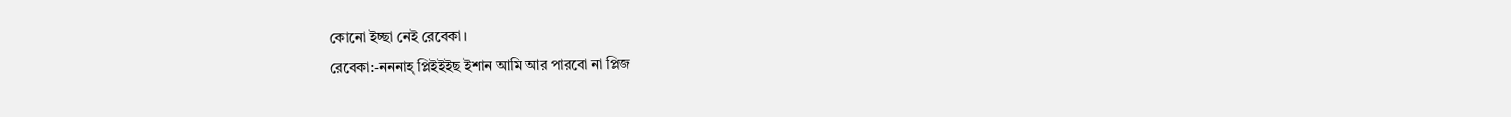কোনো ইচ্ছা নেই রেবেকা।
রেবেকা:-নননাহ্ প্লিইইইছ ইশান আমি আর পারবো না প্লিজ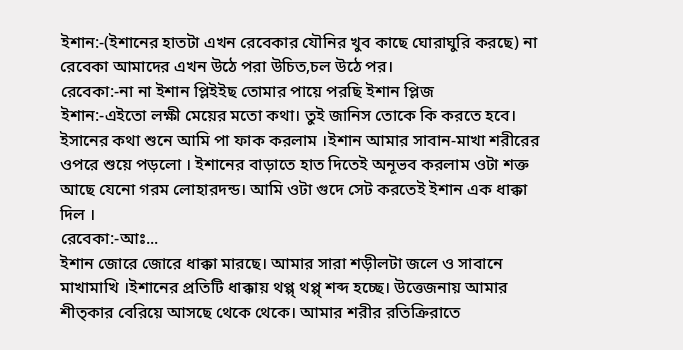ইশান:-(ইশানের হাতটা এখন রেবেকার যৌনির খুব কাছে ঘোরাঘুরি করছে) না রেবেকা আমাদের এখন উঠে পরা উচিত,চল উঠে পর।
রেবেকা:-না না ইশান প্লিইইছ তোমার পায়ে পরছি ইশান প্লিজ
ইশান:-এইতো লক্ষী মেয়ের মতো কথা। তুই জানিস তোকে কি করতে হবে।
ইসানের কথা শুনে আমি পা ফাক করলাম ।ইশান আমার সাবান-মাখা শরীরের ওপরে শুয়ে পড়লো । ইশানের বাড়াতে হাত দিতেই অনূভব করলাম ওটা শক্ত আছে যেনো গরম লোহারদন্ড। আমি ওটা গুদে সেট করতেই ইশান এক ধাক্কা দিল ।
রেবেকা:-আঃ...
ইশান জোরে জোরে ধাক্কা মারছে। আমার সারা শড়ীলটা জলে ও সাবানে মাখামাখি ।ইশানের প্রতিটি ধাক্কায় থপ্প্ থপ্প্ শব্দ হচ্ছে। উত্তেজনায় আমার শীত্কার বেরিয়ে আসছে থেকে থেকে। আমার শরীর রতিক্রিরাতে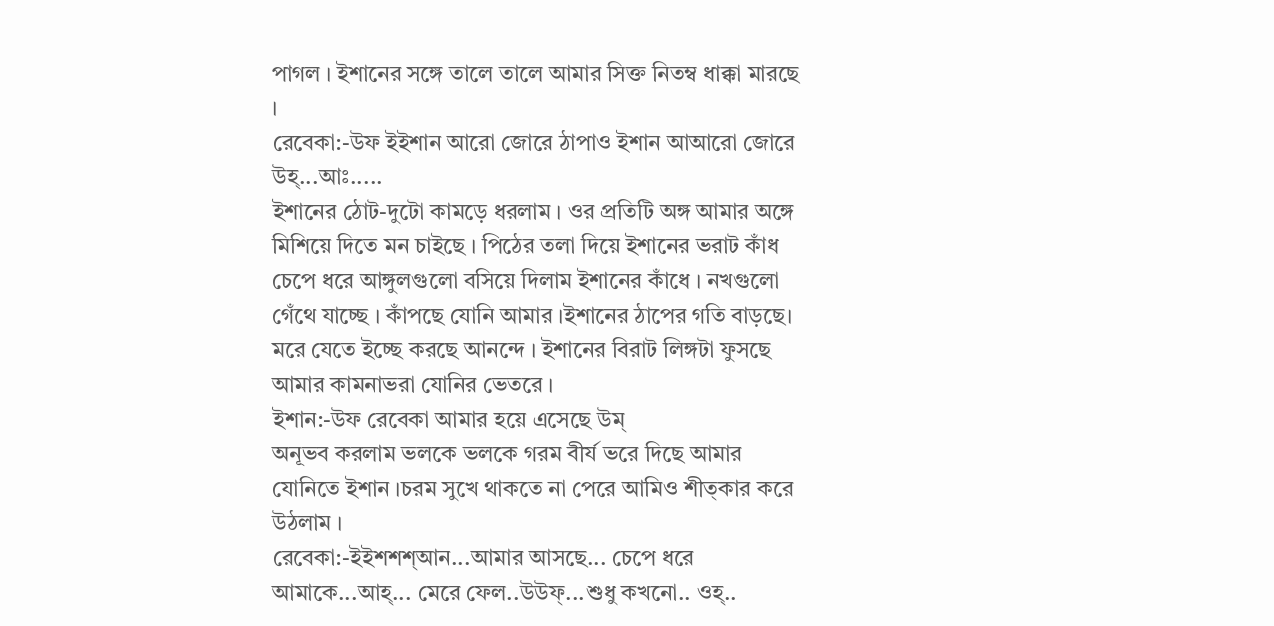পাগল । ইশানের সঙ্গে তালে তালে আমার সিক্ত নিতম্ব ধাক্কা মারছে ।
রেবেকা:-উফ ইইশান আরো জোরে ঠাপাও ইশান আআরো জোরে উহ্...আঃ.....
ইশানের ঠোট-দুটো কামড়ে ধরলাম । ওর প্রতিটি অঙ্গ আমার অঙ্গে মিশিয়ে দিতে মন চাইছে । পিঠের তলা দিয়ে ইশানের ভরাট কাঁধ চেপে ধরে আঙ্গুলগুলো বসিয়ে দিলাম ইশানের কাঁধে । নখগুলো গেঁথে যাচ্ছে । কাঁপছে যোনি আমার ।ইশানের ঠাপের গতি বাড়ছে। মরে যেতে ইচ্ছে করছে আনন্দে । ইশানের বিরাট লিঙ্গটা ফুসছে আমার কামনাভরা যোনির ভেতরে ।
ইশান:-উফ রেবেকা আমার হয়ে এসেছে উম্
অনূভব করলাম ভলকে ভলকে গরম বীর্য ভরে দিছে আমার যোনিতে ইশান ।চরম সুখে থাকতে না পেরে আমিও শীত্কার করে উঠলাম ।
রেবেকা:-ইইশশশ্আন...আমার আসছে... চেপে ধরে আমাকে...আহ্... মেরে ফেল..উউফ্...শুধু কখনো.. ওহ্..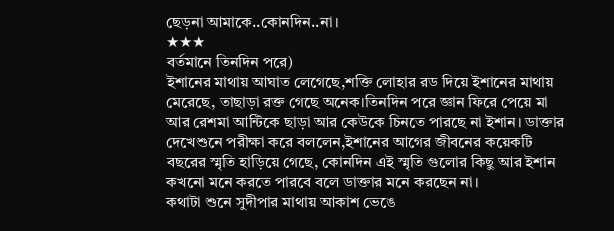ছেড়না আমাকে..কোনদিন..না।
★★★
বর্তমানে তিনদিন পরে)
ইশানের মাথায় আঘাত লেগেছে,শক্তি লোহার রড দিয়ে ইশানের মাথায় মেরেছে, তাছাড়া রক্ত গেছে অনেক।তিনদিন পরে জ্ঞান ফিরে পেয়ে মা আর রেশমা আন্টিকে ছাড়া আর কেউকে চিনতে পারছে না ইশান। ডাক্তার দেখেশুনে পরীক্ষা করে বললেন,ইশানের আগের জীবনের কয়েকটি বছরের স্মৃতি হাড়িয়ে গেছে, কোনদিন এই স্মৃতি গুলোর কিছু আর ইশান কখনো মনে করতে পারবে বলে ডাক্তার মনে করছেন না।
কথাটা শুনে সুদীপার মাথায় আকাশ ভেঙে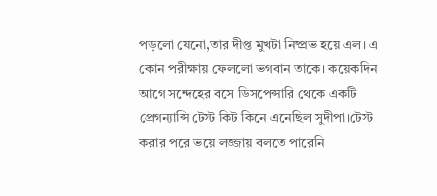পড়লো যেনো,তার দীপ্ত মুখটা নিষ্প্রভ হয়ে এল। এ কোন পরীক্ষায় ফেললো ভগবান তাকে। কয়েকদিন আগে সন্দেহের বসে ডিসপেন্সারি থেকে একটি প্রেগন্যান্সি টেস্ট কিট কিনে এনেছিল সুদীপা।টেস্ট করার পরে ভয়ে লজ্জায় বলতে পারেনি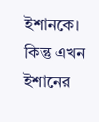ইশানকে। কিন্তু এখন ইশানের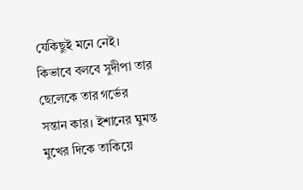যেকিছুই মনে নেই। কিভাবে বলবে সুদীপা তার ছেলেকে তার গর্ভের সন্তান কার। ইশানের ঘুমন্ত মুখের দিকে তাকিয়ে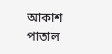আকাশ পাতাল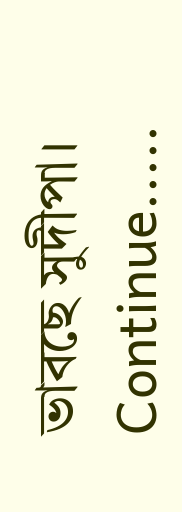ভাবছে সুদীপা।
Continue.....